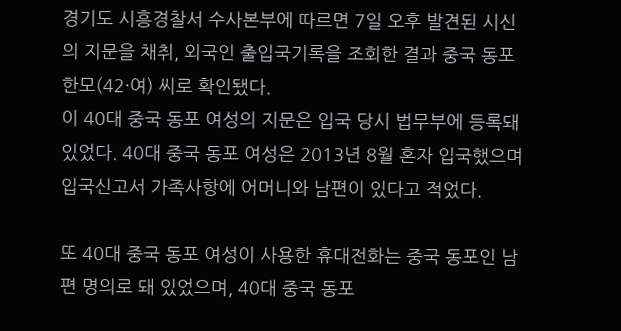경기도 시흥경찰서 수사본부에 따르면 7일 오후 발견된 시신의 지문을 채취, 외국인 출입국기록을 조회한 결과 중국 동포 한모(42·여) 씨로 확인됐다.
이 40대 중국 동포 여성의 지문은 입국 당시 법무부에 등록돼 있었다. 40대 중국 동포 여성은 2013년 8월 혼자 입국했으며 입국신고서 가족사항에 어머니와 남편이 있다고 적었다.

또 40대 중국 동포 여성이 사용한 휴대전화는 중국 동포인 남편 명의로 돼 있었으며, 40대 중국 동포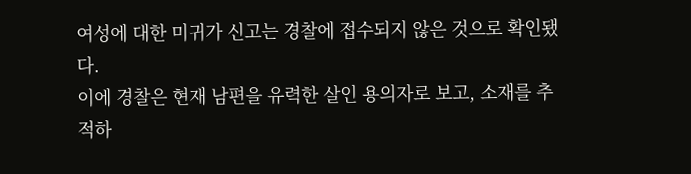여성에 대한 미귀가 신고는 경찰에 접수되지 않은 것으로 확인됐다.
이에 경찰은 현재 남편을 유력한 살인 용의자로 보고, 소재를 추적하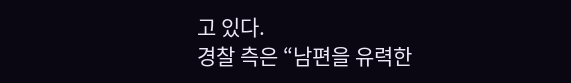고 있다.
경찰 측은 “남편을 유력한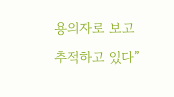용의자로 보고 추적하고 있다”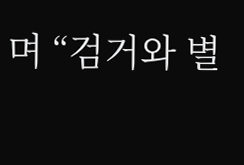며 “검거와 별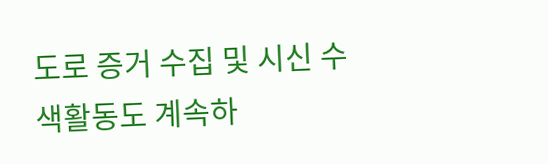도로 증거 수집 및 시신 수색활동도 계속하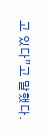고 있다”고 말했다.